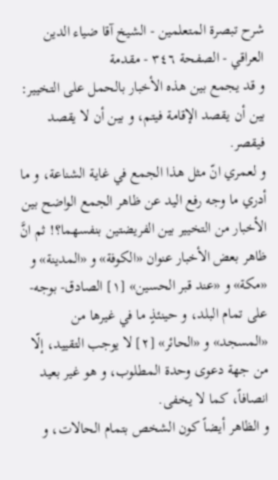شرح تبصرة المتعلمين - الشيخ آقا ضياء الدين العراقي - الصفحة ٣٤٦ - مقدمة
و قد يجمع بين هذه الأخبار بالحمل على التخيير: بين أن يقصد الإقامة فيتم، و بين أن لا يقصد فيقصر.
و لعمري انّ مثل هذا الجمع في غاية الشناعة، و ما أدري ما وجه رفع اليد عن ظاهر الجمع الواضح بين الأخبار من التخيير بين الفريضتين بنفسهما؟! ثم انَّ ظاهر بعض الأخبار عنوان «الكوفة» و «المدينة» و «مكة» و «عند قبر الحسين» [١] الصادق- بوجه- على تمام البلد، و حينئذٍ ما في غيرها من «المسجد» و «الحائر» [٢] لا يوجب التقييد، إلّا من جهة دعوى وحدة المطلوب، و هو غير بعيد انصافاً، كما لا يخفى.
و الظاهر أيضاً كون الشخص بتمام الحالات، و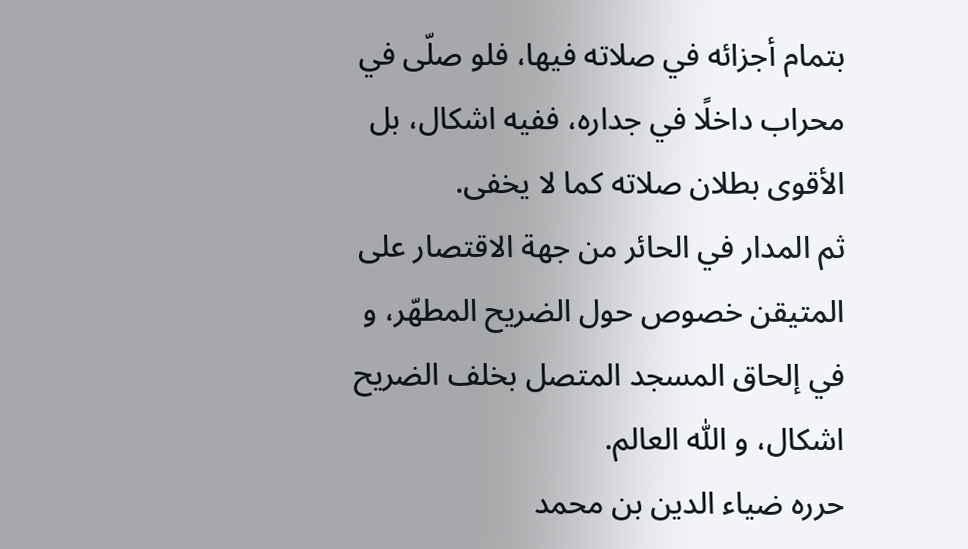بتمام أجزائه في صلاته فيها، فلو صلّى في محراب داخلًا في جداره، ففيه اشكال، بل الأقوى بطلان صلاته كما لا يخفى.
ثم المدار في الحائر من جهة الاقتصار على المتيقن خصوص حول الضريح المطهّر، و في إلحاق المسجد المتصل بخلف الضريح اشكال، و اللّٰه العالم.
حرره ضياء الدين بن محمد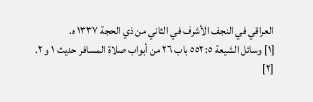العراقي في النجف الأشرف في الثاني من ذي الحجة ١٣٣٧ ه.
[١] وسائل الشيعة ٥: ٥٥٢ باب ٢٦ من أبواب صلاة المسافر حديث ١ و ٢.
[٢]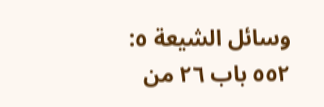وسائل الشيعة ٥: ٥٥٢ باب ٢٦ من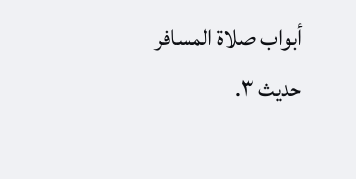أبواب صلاة المسافر حديث ٣.